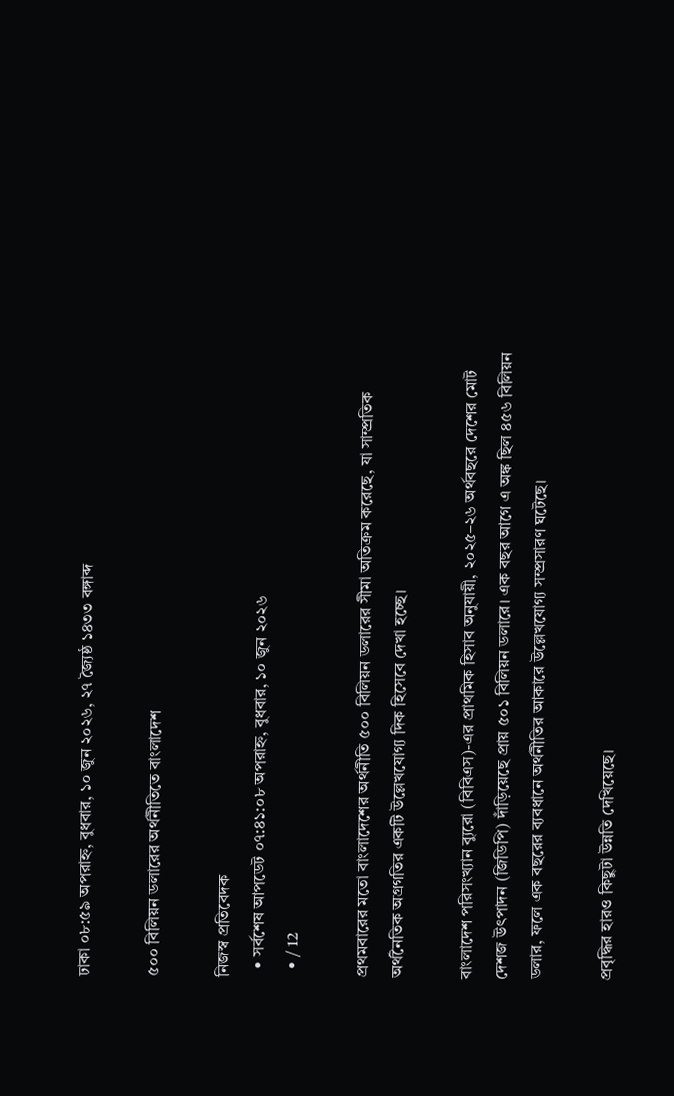ঢাকা ০৮:৫৯ অপরাহ্ন, বুধবার, ১০ জুন ২০২৬, ২৭ জ্যৈষ্ঠ ১৪৩৩ বঙ্গাব্দ

৫০০ বিলিয়ন ডলারের অর্থনীতিতে বাংলাদেশ

নিজস্ব প্রতিবেদক
  • সর্বশেষ আপডেট ০৭:৪১:০৮ অপরাহ্ন, বুধবার, ১০ জুন ২০২৬
  • / 12

প্রথমবারের মতো বাংলাদেশের অর্থনীতি ৫০০ বিলিয়ন ডলারের সীমা অতিক্রম করেছে, যা সাম্প্রতিক অর্থনৈতিক অগ্রগতির একটি উল্লেখযোগ্য দিক হিসেবে দেখা হচ্ছে।

বাংলাদেশ পরিসংখ্যান ব্যুরো (বিবিএস)-এর প্রাথমিক হিসাব অনুযায়ী, ২০২৫–২৬ অর্থবছরে দেশের মোট দেশজ উৎপাদন (জিডিপি) দাঁড়িয়েছে প্রায় ৫০১ বিলিয়ন ডলারে। এক বছর আগে এ অঙ্ক ছিল ৪৫৬ বিলিয়ন ডলার, ফলে এক বছরের ব্যবধানে অর্থনীতির আকারে উল্লেখযোগ্য সম্প্রসারণ ঘটেছে।

প্রবৃদ্ধির হারও কিছুটা উন্নতি দেখিয়েছে।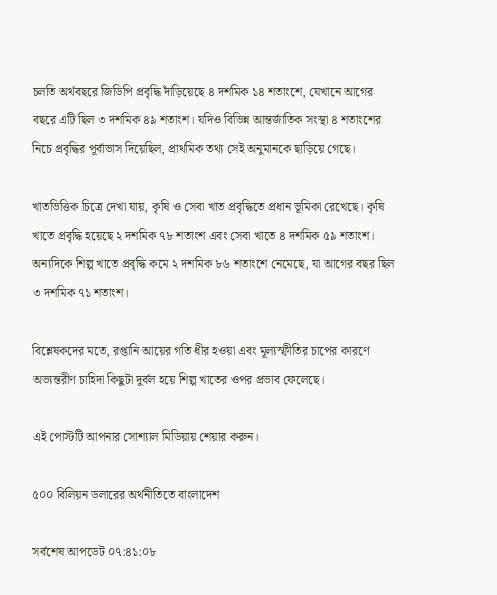চলতি অর্থবছরে জিডিপি প্রবৃদ্ধি দাঁড়িয়েছে ৪ দশমিক ১৪ শতাংশে, যেখানে আগের বছরে এটি ছিল ৩ দশমিক ৪৯ শতাংশ। যদিও বিভিন্ন আন্তর্জাতিক সংস্থা ৪ শতাংশের নিচে প্রবৃদ্ধির পূর্বাভাস দিয়েছিল, প্রাথমিক তথ্য সেই অনুমানকে ছাড়িয়ে গেছে।

খাতভিত্তিক চিত্রে দেখা যায়, কৃষি ও সেবা খাত প্রবৃদ্ধিতে প্রধান ভূমিকা রেখেছে। কৃষি খাতে প্রবৃদ্ধি হয়েছে ২ দশমিক ৭৮ শতাংশ এবং সেবা খাতে ৪ দশমিক ৫৯ শতাংশ। অন্যদিকে শিল্প খাতে প্রবৃদ্ধি কমে ২ দশমিক ৮৬ শতাংশে নেমেছে, যা আগের বছর ছিল ৩ দশমিক ৭১ শতাংশ।

বিশ্লেষকদের মতে, রপ্তানি আয়ের গতি ধীর হওয়া এবং মূল্যস্ফীতির চাপের কারণে অভ্যন্তরীণ চাহিদা কিছুটা দুর্বল হয়ে শিল্প খাতের ওপর প্রভাব ফেলেছে।

এই পোস্টটি আপনার সোশ্যাল মিডিয়ায় শেয়ার করুন।

৫০০ বিলিয়ন ডলারের অর্থনীতিতে বাংলাদেশ

সর্বশেষ আপডেট ০৭:৪১:০৮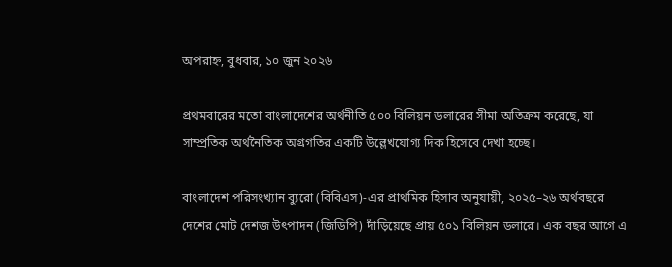অপরাহ্ন, বুধবার, ১০ জুন ২০২৬

প্রথমবারের মতো বাংলাদেশের অর্থনীতি ৫০০ বিলিয়ন ডলারের সীমা অতিক্রম করেছে, যা সাম্প্রতিক অর্থনৈতিক অগ্রগতির একটি উল্লেখযোগ্য দিক হিসেবে দেখা হচ্ছে।

বাংলাদেশ পরিসংখ্যান ব্যুরো (বিবিএস)-এর প্রাথমিক হিসাব অনুযায়ী, ২০২৫–২৬ অর্থবছরে দেশের মোট দেশজ উৎপাদন (জিডিপি) দাঁড়িয়েছে প্রায় ৫০১ বিলিয়ন ডলারে। এক বছর আগে এ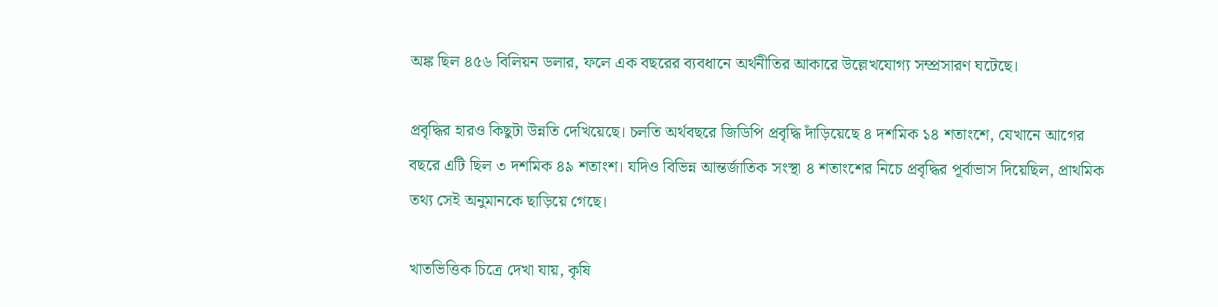অঙ্ক ছিল ৪৫৬ বিলিয়ন ডলার, ফলে এক বছরের ব্যবধানে অর্থনীতির আকারে উল্লেখযোগ্য সম্প্রসারণ ঘটেছে।

প্রবৃদ্ধির হারও কিছুটা উন্নতি দেখিয়েছে। চলতি অর্থবছরে জিডিপি প্রবৃদ্ধি দাঁড়িয়েছে ৪ দশমিক ১৪ শতাংশে, যেখানে আগের বছরে এটি ছিল ৩ দশমিক ৪৯ শতাংশ। যদিও বিভিন্ন আন্তর্জাতিক সংস্থা ৪ শতাংশের নিচে প্রবৃদ্ধির পূর্বাভাস দিয়েছিল, প্রাথমিক তথ্য সেই অনুমানকে ছাড়িয়ে গেছে।

খাতভিত্তিক চিত্রে দেখা যায়, কৃষি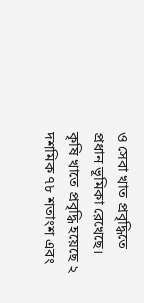ও সেবা খাত প্রবৃদ্ধিতে প্রধান ভূমিকা রেখেছে। কৃষি খাতে প্রবৃদ্ধি হয়েছে ২ দশমিক ৭৮ শতাংশ এবং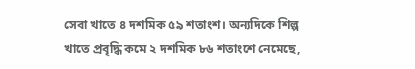সেবা খাতে ৪ দশমিক ৫৯ শতাংশ। অন্যদিকে শিল্প খাতে প্রবৃদ্ধি কমে ২ দশমিক ৮৬ শতাংশে নেমেছে,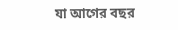যা আগের বছর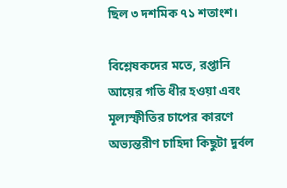ছিল ৩ দশমিক ৭১ শতাংশ।

বিশ্লেষকদের মতে, রপ্তানি আয়ের গতি ধীর হওয়া এবং মূল্যস্ফীতির চাপের কারণে অভ্যন্তরীণ চাহিদা কিছুটা দুর্বল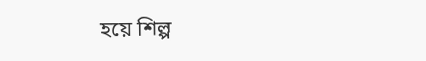হয়ে শিল্প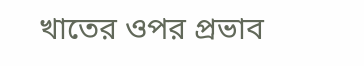খাতের ওপর প্রভাব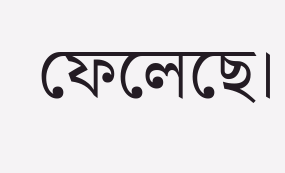ফেলেছে।